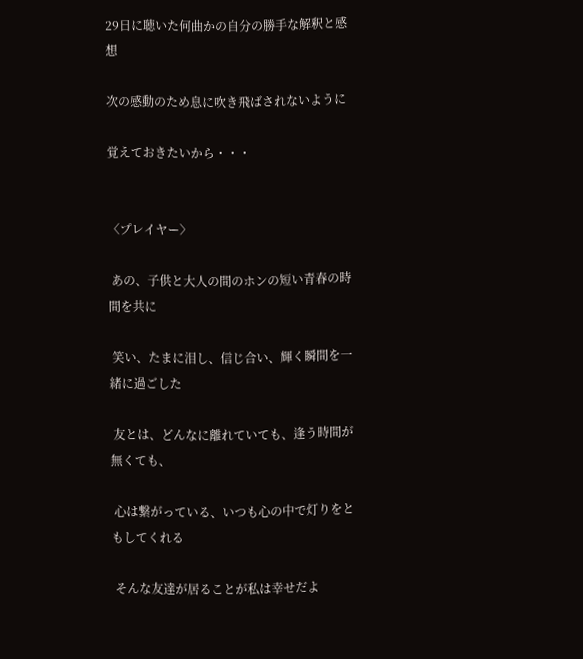29日に聴いた何曲かの自分の勝手な解釈と感想

次の感動のため息に吹き飛ばされないように

覚えておきたいから・・・


〈プレイヤー〉

 あの、子供と大人の間のホンの短い青春の時間を共に

 笑い、たまに泪し、信じ合い、輝く瞬間を一緒に過ごした

 友とは、どんなに離れていても、逢う時間が無くても、

 心は繋がっている、いつも心の中で灯りをともしてくれる

 そんな友達が居ることが私は幸せだよ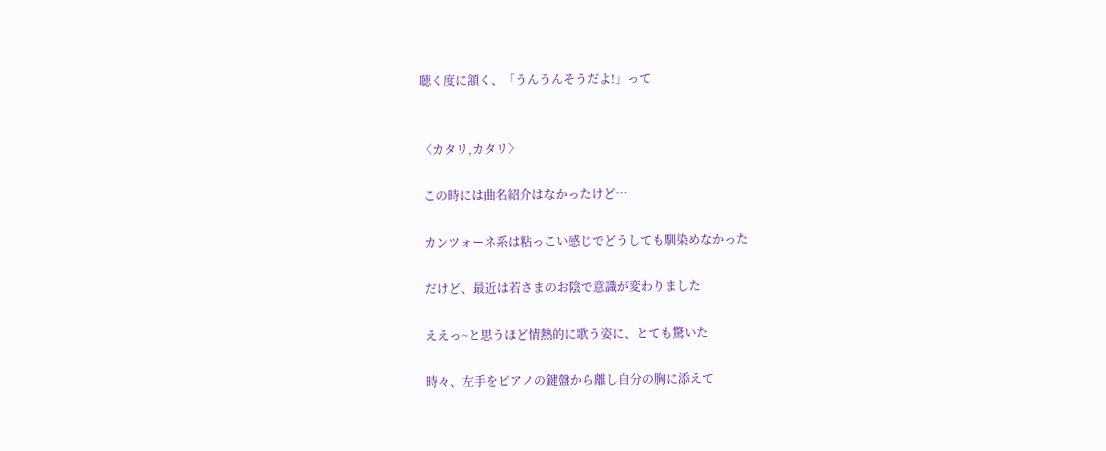聴く度に頷く、「うんうんそうだよ!」って


〈カタリ,カタリ〉

 この時には曲名紹介はなかったけど…

 カンツォーネ系は粘っこい感じでどうしても馴染めなかった

 だけど、最近は若さまのお陰で意識が変わりました

 ええっ~と思うほど情熱的に歌う姿に、とても驚いた

 時々、左手をピアノの鍵盤から離し自分の胸に添えて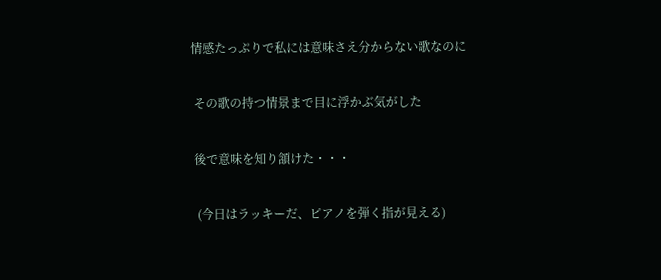情感たっぷりで私には意味さえ分からない歌なのに

 その歌の持つ情景まで目に浮かぶ気がした

 後で意味を知り頷けた・・・

  (今日はラッキーだ、ピアノを弾く指が見える)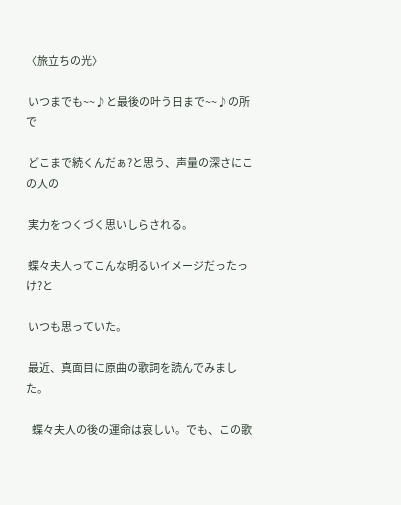〈旅立ちの光〉

 いつまでも~~♪と最後の叶う日まで~~♪の所で

 どこまで続くんだぁ?と思う、声量の深さにこの人の

 実力をつくづく思いしらされる。

 蝶々夫人ってこんな明るいイメージだったっけ?と

 いつも思っていた。

 最近、真面目に原曲の歌詞を読んでみました。

   蝶々夫人の後の運命は哀しい。でも、この歌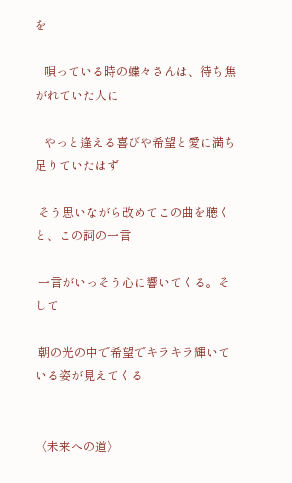を

   唄っている時の蝶々さんは、待ち焦がれていた人に

   やっと逢える喜びや希望と愛に満ち足りていたはず

 そう思いながら改めてこの曲を聴くと、この詞の一言

 一言がいっそう心に響いてくる。そして

 朝の光の中で希望でキラキラ輝いている姿が見えてくる


〈未来への道〉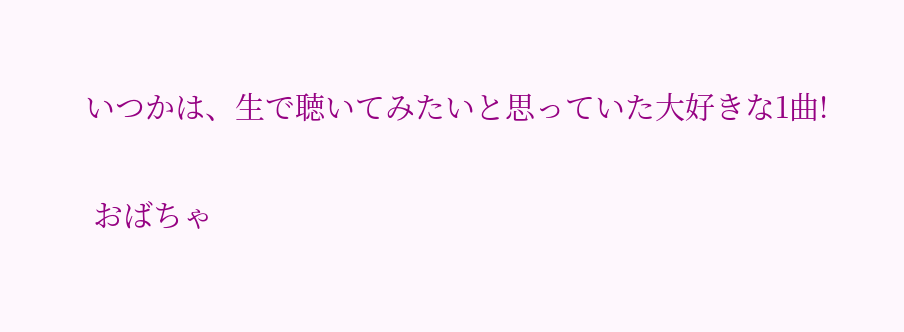いつかは、生で聴いてみたいと思っていた大好きな1曲!

 おばちゃ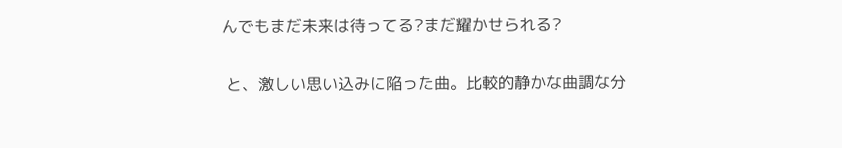んでもまだ未来は待ってる?まだ耀かせられる?

 と、激しい思い込みに陥った曲。比較的静かな曲調な分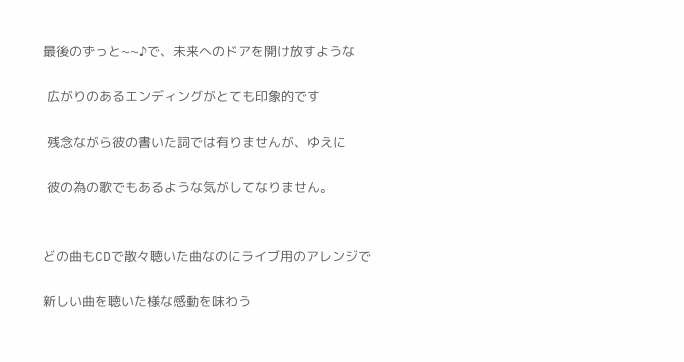最後のずっと~~♪で、未来へのドアを開け放すような

 広がりのあるエンディングがとても印象的です

 残念ながら彼の書いた詞では有りませんが、ゆえに

 彼の為の歌でもあるような気がしてなりません。


どの曲もCDで散々聴いた曲なのにライブ用のアレンジで

新しい曲を聴いた様な感動を味わう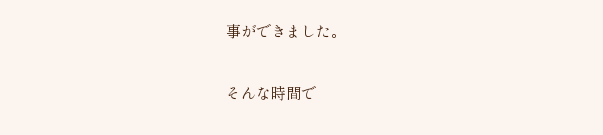事ができました。

そんな時間で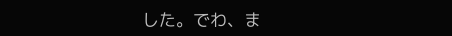した。でわ、ま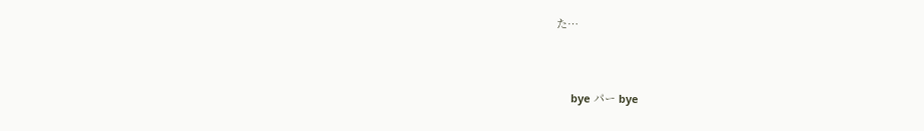た…


     bye パー bye